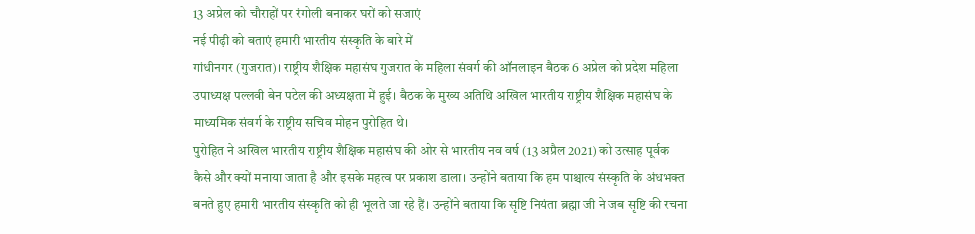13 अप्रेल को चौराहों पर रंगोली बनाकर घरों को सजाएं
नई पीढ़ी को बताएं हमारी भारतीय संस्कृति के बारे में
गांधीनगर (गुजरात)। राष्ट्रीय शैक्षिक महासंघ गुजरात के महिला संवर्ग की ऑनलाइन बैठक 6 अप्रेल को प्रदेश महिला उपाध्यक्ष पल्लवी बेन पटेल की अध्यक्षता में हुई। बैठक के मुख्य अतिथि अखिल भारतीय राष्ट्रीय शैक्षिक महासंघ के माध्यमिक संवर्ग के राष्ट्रीय सचिव मोहन पुरोहित थे।
पुरोहित ने अखिल भारतीय राष्ट्रीय शैक्षिक महासंघ की ओर से भारतीय नव वर्ष (13 अप्रैल 2021) को उत्साह पूर्वक कैसे और क्यों मनाया जाता है और इसके महत्व पर प्रकाश डाला। उन्होंने बताया कि हम पाश्चात्य संस्कृति के अंधभक्त बनते हुए हमारी भारतीय संस्कृति को ही भूलते जा रहे हैं। उन्होंने बताया कि सृष्टि नियंता ब्रह्मा जी ने जब सृष्टि की रचना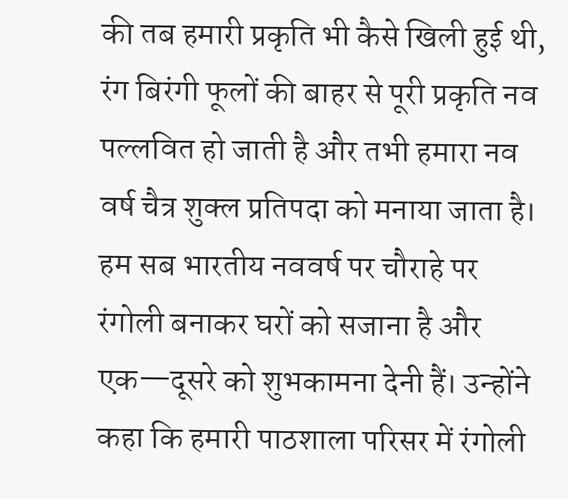की तब हमारी प्रकृति भी कैसे खिली हुई थी, रंग बिरंगी फूलों की बाहर से पूरी प्रकृति नव पल्लवित हो जाती है और तभी हमारा नव वर्ष चैत्र शुक्ल प्रतिपदा को मनाया जाता है। हम सब भारतीय नववर्ष पर चौराहे पर रंगोली बनाकर घरों को सजाना है और एक—दूसरे को शुभकामना देनी हैं। उन्होंने कहा कि हमारी पाठशाला परिसर में रंगोली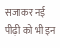सजाकर नई पीढ़ी को भी इन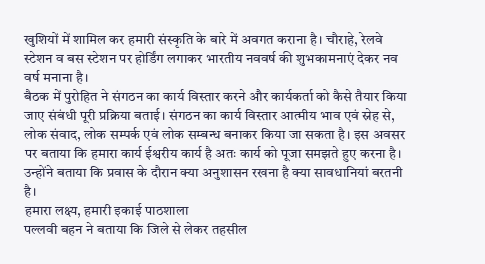खुशियों में शामिल कर हमारी संस्कृति के बारे में अवगत कराना है। चौराहे, रेलवे स्टेशन व बस स्टेशन पर होर्डिंग लगाकर भारतीय नववर्ष की शुभकामनाएं देकर नव वर्ष मनाना है।
बैठक में पुरोहित ने संगठन का कार्य विस्तार करने और कार्यकर्ता को कैसे तैयार किया जाए संबंधी पूरी प्रक्रिया बताई। संगठन का कार्य विस्तार आत्मीय भाव एवं स्नेह से, लोक संवाद, लोक सम्पर्क एवं लोक सम्बन्ध बनाकर किया जा सकता है। इस अवसर पर बताया कि हमारा कार्य ईश्वरीय कार्य है अतः कार्य को पूजा समझते हुए करना है। उन्होंने बताया कि प्रवास के दौरान क्या अनुशासन रखना है क्या सावधानियां बरतनी है।
हमारा लक्ष्य, हमारी इकाई पाठशाला
पल्लवी बहन ने बताया कि जिले से लेकर तहसील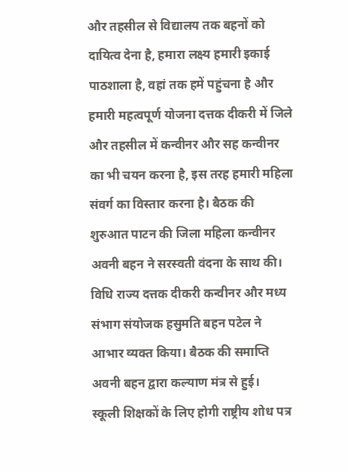और तहसील से विद्यालय तक बहनों को दायित्व देना है, हमारा लक्ष्य हमारी इकाई पाठशाला है, वहां तक हमें पहुंचना है और हमारी महत्वपूर्ण योजना दत्तक दीकरी में जिले और तहसील में कन्वीनर और सह कन्वीनर का भी चयन करना है, इस तरह हमारी महिला संवर्ग का विस्तार करना है। बैठक की शुरुआत पाटन की जिला महिला कन्वीनर अवनी बहन ने सरस्वती वंदना के साथ की। विधि राज्य दत्तक दीकरी कन्वीनर और मध्य संभाग संयोजक हसुमति बहन पटेल ने आभार व्यक्त किया। बैठक की समाप्ति अवनी बहन द्वारा कल्याण मंत्र से हुई।
स्कूली शिक्षकों के लिए होगी राष्ट्रीय शोध पत्र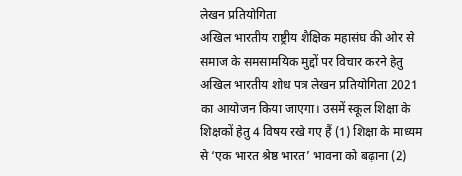लेखन प्रतियोगिता
अखिल भारतीय राष्ट्रीय शैक्षिक महासंघ की ओर से समाज के समसामयिक मुद्दों पर विचार करने हेतु अखिल भारतीय शोध पत्र लेखन प्रतियोगिता 2021 का आयोजन किया जाएगा। उसमें स्कूल शिक्षा के शिक्षकों हेतु 4 विषय रखे गए हैं (1) शिक्षा के माध्यम से ‘एक भारत श्रेष्ठ भारत’ भावना को बढ़ाना (2)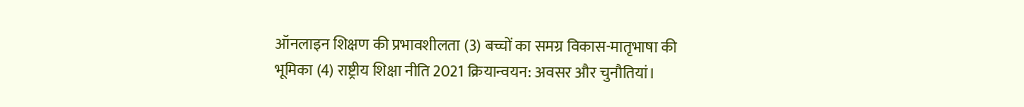ऑनलाइन शिक्षण की प्रभावशीलता (3) बच्चों का समग्र विकास-मातृभाषा की भूमिका (4) राष्ट्रीय शिक्षा नीति 2021 क्रियान्वयन: अवसर और चुनौतियां।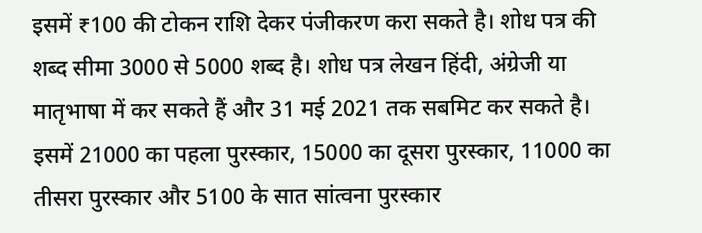इसमें ₹100 की टोकन राशि देकर पंजीकरण करा सकते है। शोध पत्र की शब्द सीमा 3000 से 5000 शब्द है। शोध पत्र लेखन हिंदी, अंग्रेजी या मातृभाषा में कर सकते हैं और 31 मई 2021 तक सबमिट कर सकते है। इसमें 21000 का पहला पुरस्कार, 15000 का दूसरा पुरस्कार, 11000 का तीसरा पुरस्कार और 5100 के सात सांत्वना पुरस्कार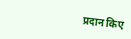प्रदान किए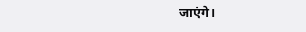जाएंगे।